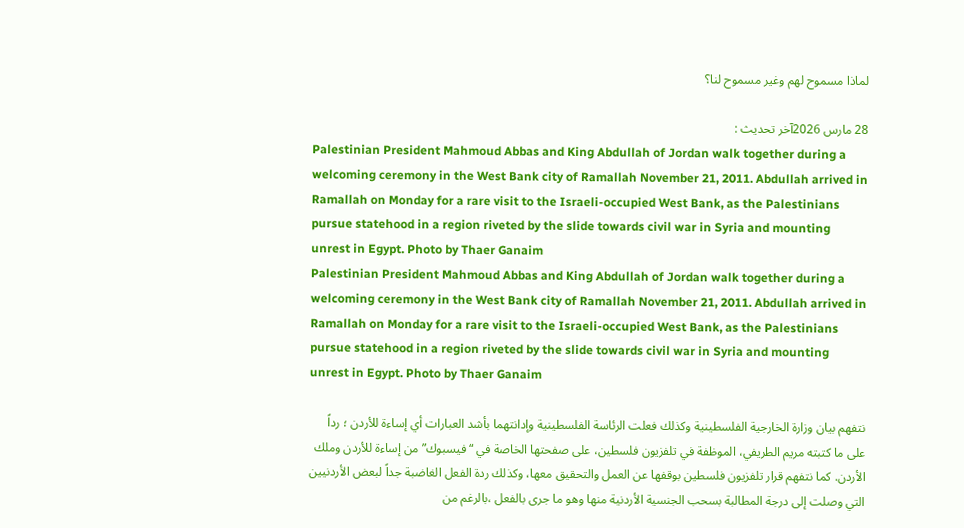لماذا مسموح لهم وغير مسموح لنا؟

28 مارس 2026آخر تحديث :
Palestinian President Mahmoud Abbas and King Abdullah of Jordan walk together during a welcoming ceremony in the West Bank city of Ramallah November 21, 2011. Abdullah arrived in Ramallah on Monday for a rare visit to the Israeli-occupied West Bank, as the Palestinians pursue statehood in a region riveted by the slide towards civil war in Syria and mounting unrest in Egypt. Photo by Thaer Ganaim
Palestinian President Mahmoud Abbas and King Abdullah of Jordan walk together during a welcoming ceremony in the West Bank city of Ramallah November 21, 2011. Abdullah arrived in Ramallah on Monday for a rare visit to the Israeli-occupied West Bank, as the Palestinians pursue statehood in a region riveted by the slide towards civil war in Syria and mounting unrest in Egypt. Photo by Thaer Ganaim

نتفهم بيان وزارة الخارجية الفلسطينية وكذلك فعلت الرئاسة الفلسطينية وإدانتهما بأشد العبارات أي إساءة للأردن ؛ رداً على ما كتبته مريم الطريفي، الموظفة في تلفزيون فلسطين، على صفحتها الخاصة في “فيسبوك” من إساءة للأردن وملك الأردن. كما نتفهم قرار تلفزيون فلسطين بوقفها عن العمل والتحقيق معها، وكذلك ردة الفعل الغاضبة جداً لبعض الأردنيين التي وصلت إلى درجة المطالبة بسحب الجنسية الأردنية منها وهو ما جرى بالفعل ،بالرغم من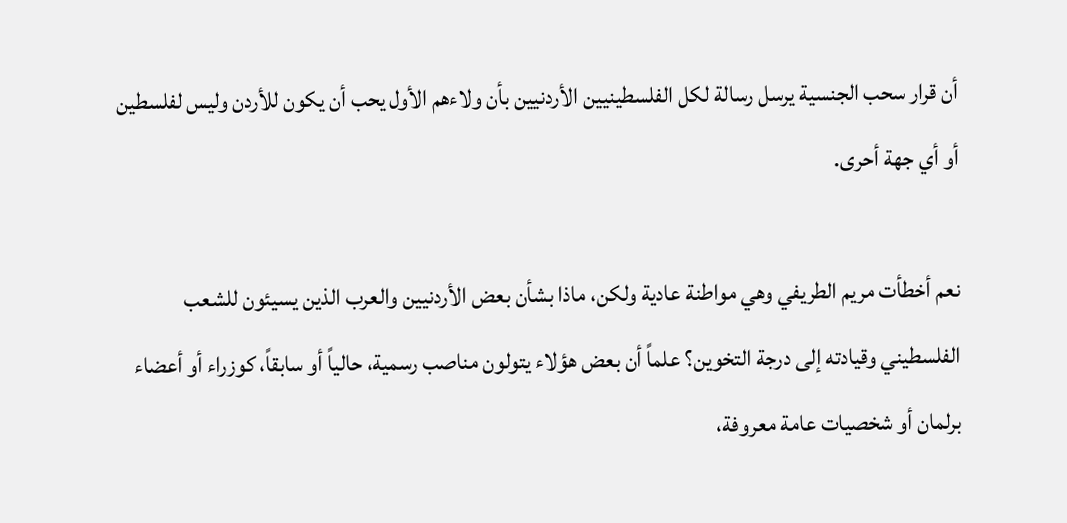أن قرار سحب الجنسية يرسل رسالة لكل الفلسطينيين الأردنيين بأن ولاءهم الأول يحب أن يكون للأردن وليس لفلسطين أو أي جهة أحرى.

نعم أخطأت مريم الطريفي وهي مواطنة عادية ولكن، ماذا بشأن بعض الأردنيين والعرب الذين يسيئون للشعب الفلسطيني وقيادته إلى درجة التخوين؟ علماً أن بعض هؤلاء يتولون مناصب رسمية، حالياً أو سابقاً، كوزراء أو أعضاء برلمان أو شخصيات عامة معروفة،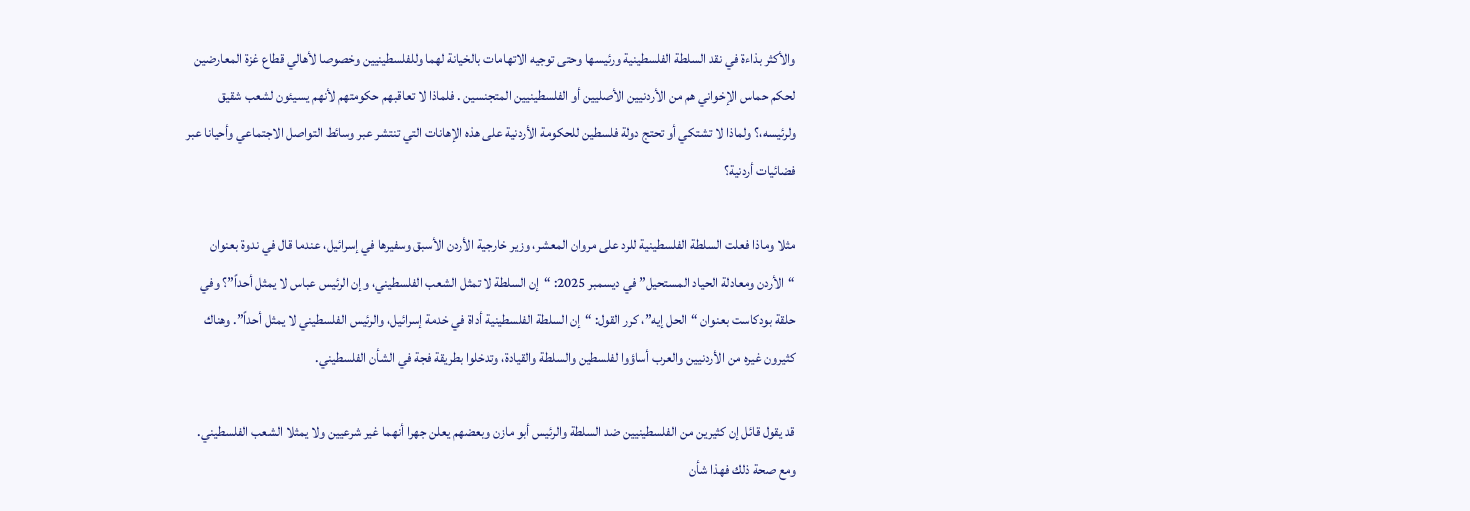والأكثر بذاءة في نقد السلطة الفلسطينية ورئيسها وحتى توجيه الاتهامات بالخيانة لهما وللفلسطينيين وخصوصا لأهالي قطاع غزة المعارضين لحكم حماس الإخواني هم من الأردنيين الأصليين أو الفلسطينيين المتجنسين . فلماذا لا تعاقبهم حكومتهم لأنهم يسيئون لشعب شقيق ولرئيسه،؟ ولماذا لا تشتكي أو تحتج دولة فلسطين للحكومة الأردنية على هذه الإهانات التي تنتشر عبر وسائط التواصل الاجتماعي وأحيانا عبر فضائيات أردنية؟

مثلا وماذا فعلت السلطة الفلسطينية للرد على مروان المعشر، وزير خارجية الأردن الأسبق وسفيرها في إسرائيل، عندما قال في ندوة بعنوان “الأردن ومعادلة الحياد المستحيل” في ديسمبر 2025: “إن السلطة لا تمثل الشعب الفلسطيني، وإن الرئيس عباس لا يمثل أحداً”؟ وفي حلقة بودكاست بعنوان “الحل إيه”، كرر القول: “إن السلطة الفلسطينية أداة في خدمة إسرائيل، والرئيس الفلسطيني لا يمثل أحداً”. وهناك كثيرون غيره من الأردنيين والعرب أساؤوا لفلسطين والسلطة والقيادة، وتدخلوا بطريقة فجة في الشأن الفلسطيني.

قد يقول قائل إن كثيرين من الفلسطينيين ضد السلطة والرئيس أبو مازن وبعضهم يعلن جهرا أنهما غير شرعيين ولا يمثلا الشعب الفلسطيني. ومع صحة ذلك فهذا شأن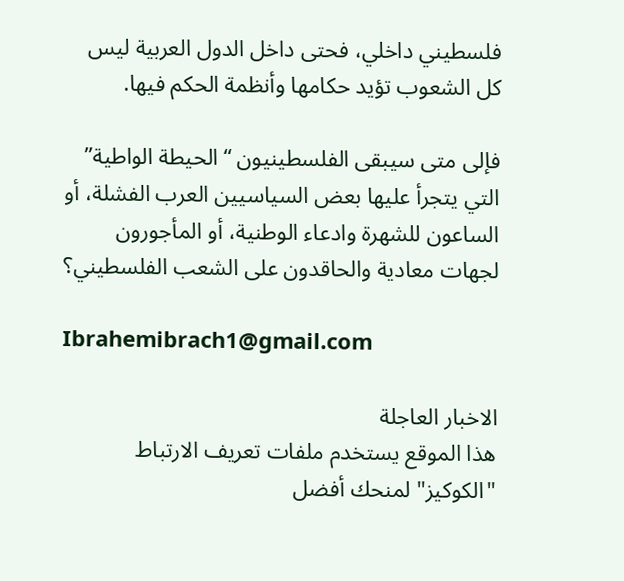فلسطيني داخلي، فحتى داخل الدول العربية ليس كل الشعوب تؤيد حكامها وأنظمة الحكم فيها.

فإلى متى سيبقى الفلسطينيون “الحيطة الواطية” التي يتجرأ عليها بعض السياسيين العرب الفشلة، أو الساعون للشهرة وادعاء الوطنية، أو المأجورون لجهات معادية والحاقدون على الشعب الفلسطيني؟

Ibrahemibrach1@gmail.com

الاخبار العاجلة
هذا الموقع يستخدم ملفات تعريف الارتباط "الكوكيز" لمنحك أفضل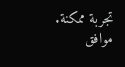تجربة ممكنة.
موافق